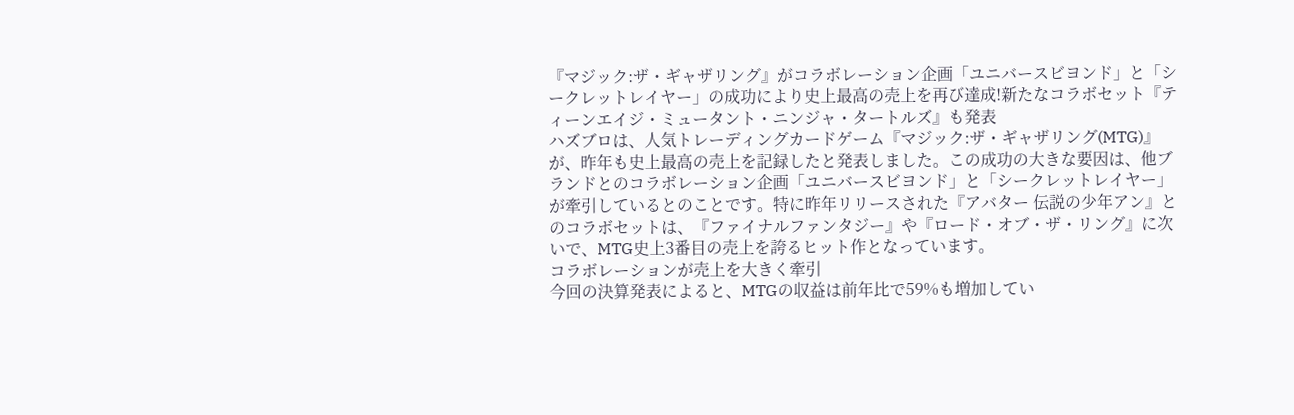『マジック:ザ・ギャザリング』がコラボレーション企画「ユニバースビヨンド」と「シークレットレイヤー」の成功により史上最高の売上を再び達成!新たなコラボセット『ティーンエイジ・ミュータント・ニンジャ・タートルズ』も発表
ハズブロは、人気トレーディングカードゲーム『マジック:ザ・ギャザリング(MTG)』が、昨年も史上最高の売上を記録したと発表しました。この成功の大きな要因は、他ブランドとのコラボレーション企画「ユニバースビヨンド」と「シークレットレイヤー」が牽引しているとのことです。特に昨年リリースされた『アバター 伝説の少年アン』とのコラボセットは、『ファイナルファンタジー』や『ロード・オブ・ザ・リング』に次いで、MTG史上3番目の売上を誇るヒット作となっています。
コラボレーションが売上を大きく牽引
今回の決算発表によると、MTGの収益は前年比で59%も増加してい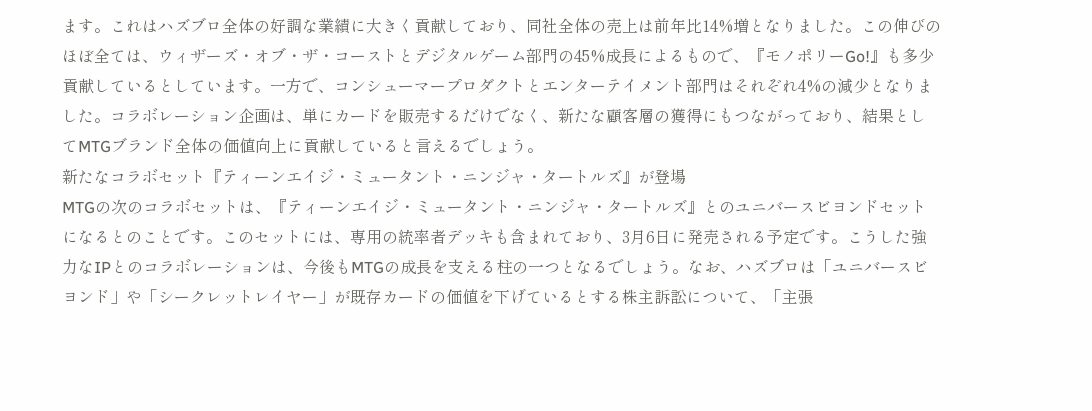ます。これはハズブロ全体の好調な業績に大きく貢献しており、同社全体の売上は前年比14%増となりました。この伸びのほぼ全ては、ウィザーズ・オブ・ザ・コーストとデジタルゲーム部門の45%成長によるもので、『モノポリーGo!』も多少貢献しているとしています。一方で、コンシューマープロダクトとエンターテイメント部門はそれぞれ4%の減少となりました。コラボレーション企画は、単にカードを販売するだけでなく、新たな顧客層の獲得にもつながっており、結果としてMTGブランド全体の価値向上に貢献していると言えるでしょう。
新たなコラボセット『ティーンエイジ・ミュータント・ニンジャ・タートルズ』が登場
MTGの次のコラボセットは、『ティーンエイジ・ミュータント・ニンジャ・タートルズ』とのユニバースビヨンドセットになるとのことです。このセットには、専用の統率者デッキも含まれており、3月6日に発売される予定です。こうした強力なIPとのコラボレーションは、今後もMTGの成長を支える柱の一つとなるでしょう。なお、ハズブロは「ユニバースビヨンド」や「シークレットレイヤー」が既存カードの価値を下げているとする株主訴訟について、「主張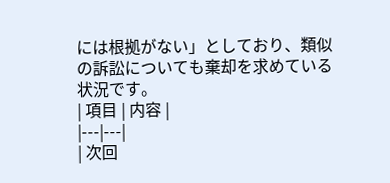には根拠がない」としており、類似の訴訟についても棄却を求めている状況です。
| 項目 | 内容 |
|---|---|
| 次回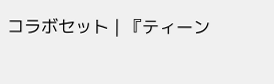コラボセット | 『ティーン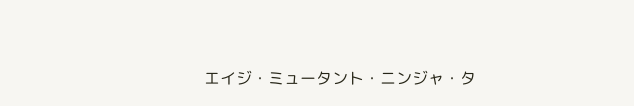エイジ・ミュータント・ニンジャ・タ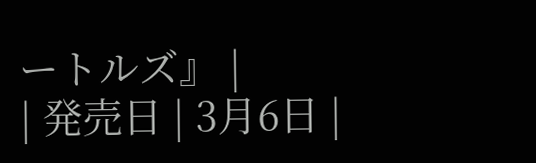ートルズ』 |
| 発売日 | 3月6日 |